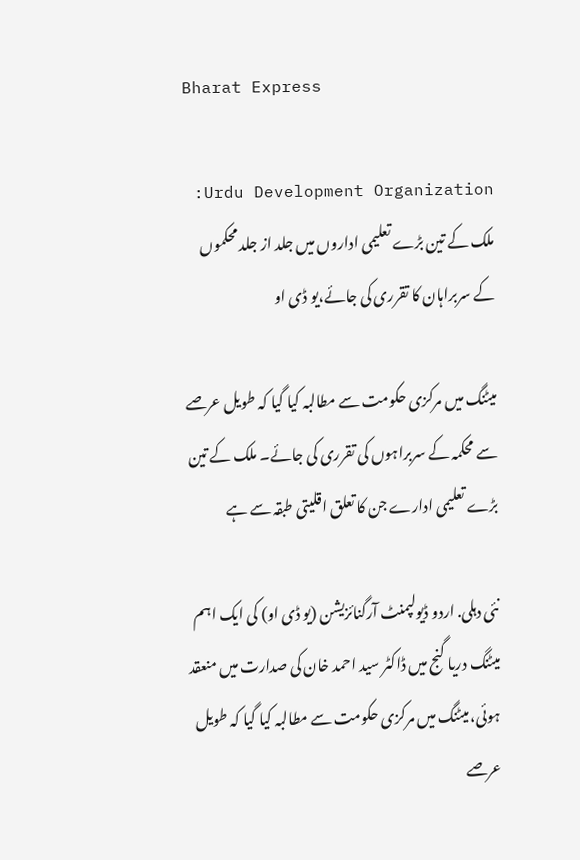Bharat Express

Urdu Development Organization: ملک کے تین بڑے تعلیمی اداروں میں جلد از جلد محکموں کے سربراہان کا تقرری کی جائے،یو ڈی او

میٹنگ میں مرکزی حکومت سے مطالبہ کیا گیا کہ طویل عرصے سے محکمہ کے سربراہوں کی تقرری کی جائے۔ ملک کے تین بڑے تعلیمی ادارے جن کا تعلق اقلیتی طبقہ سے ہے

نئی دہلی. اردو ڈیولپمنٹ آرگنائزیشن (یو ڈی او) کی ایک اہم میٹنگ دریا گنج میں ڈاکٹر سید احمد خان کی صدارت میں منعقد ہوئی، میٹنگ میں مرکزی حکومت سے مطالبہ کیا گیا کہ طویل عرصے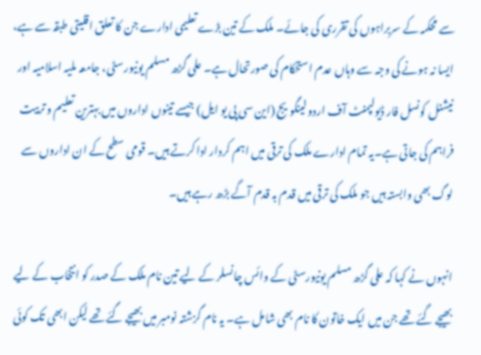سے محکمہ کے سربراہوں کی تقرری کی جائے۔ ملک کے تین بڑے تعلیمی ادارے جن کا تعلق اقلیتی طبقہ سے ہے، ایسا نہ ہونے کی وجہ سے وہاں عدم استحکام کی صورتحال ہے۔ علی گڑھ مسلم یونیورسٹی، جامعہ ملیہ اسلامیہ اور نیشنل کونسل فار ڈیولپمنٹ آف اردو لینگویج (این سی پی یو ایل) جیسے تینوں اداروں میں بہترین تعلیم و تربیت فراہم کی جاتی ہے۔یہ تمام ادارے ملک کی ترقی میں اہم کردار ادا کرتے ہیں۔ قومی سطح کے ان اداروں سے لوگ بھی وابستہ ہیں جو ملک کی ترقی میں قدم بہ قدم آگے بڑھ رہے ہیں۔

انہوں نے کہا کہ علی گڑھ مسلم یونیورسٹی کے وائس چانسلر کے لیے تین نام ملک کے صدر کو انتخاب کے لیے بھیجے گئے تھے جن میں ایک خاتون کا نام بھی شامل ہے۔ یہ نام گزشتہ نومبر میں بھیجے گئے تھے لیکن ابھی تک کوئی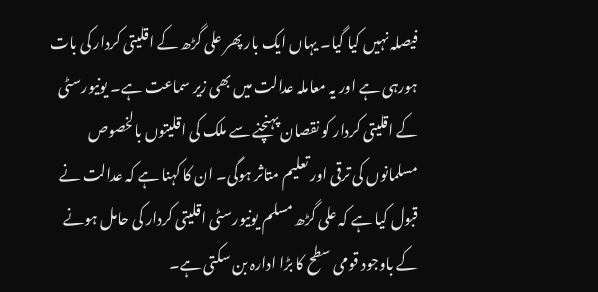فیصلہ نہیں کیا گیا۔ یہاں ایک بار پھر علی گڑھ کے اقلیتی کردار کی بات ہورہی ہے اور یہ معاملہ عدالت میں بھی زیر سماعت ہے۔ یونیورسٹی کے اقلیتی کردار کو نقصان پہنچنے سے ملک کی اقلیتوں بالخصوص مسلمانوں کی ترقی اور تعلیم متاثر ہوگی۔ ان کا کہنا ہے کہ عدالت نے قبول کیا ہے کہ علی گڑھ مسلم یونیورسٹی اقلیتی کردار کی حامل ہونے کے باوجود قومی سطح کا بڑا ادارہ بن سکتی ہے۔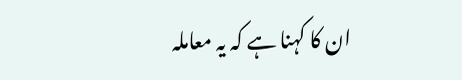ان کا کہنا ہے کہ یہ معاملہ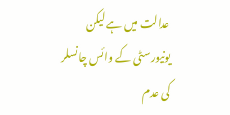عدالت میں ہے لیکن یونیورسٹی کے وائس چانسلر کی عدم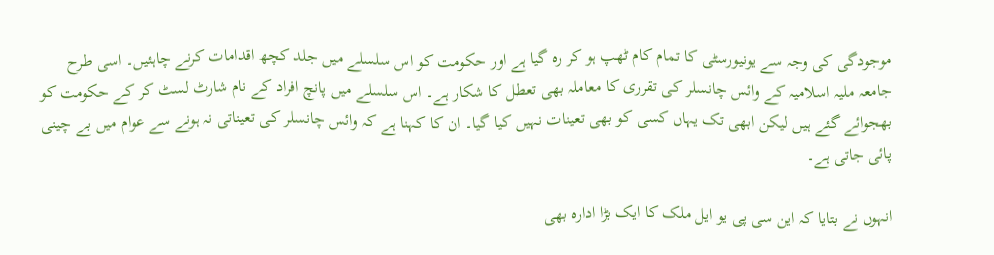موجودگی کی وجہ سے یونیورسٹی کا تمام کام ٹھپ ہو کر رہ گیا ہے اور حکومت کو اس سلسلے میں جلد کچھ اقدامات کرنے چاہئیں۔ اسی طرح جامعہ ملیہ اسلامیہ کے وائس چانسلر کی تقرری کا معاملہ بھی تعطل کا شکار ہے۔ اس سلسلے میں پانچ افراد کے نام شارٹ لسٹ کر کے حکومت کو بھجوائے گئے ہیں لیکن ابھی تک یہاں کسی کو بھی تعینات نہیں کیا گیا۔ ان کا کہنا ہے کہ وائس چانسلر کی تعیناتی نہ ہونے سے عوام میں بے چینی پائی جاتی ہے۔

انہوں نے بتایا کہ این سی پی یو ایل ملک کا ایک بڑا ادارہ بھی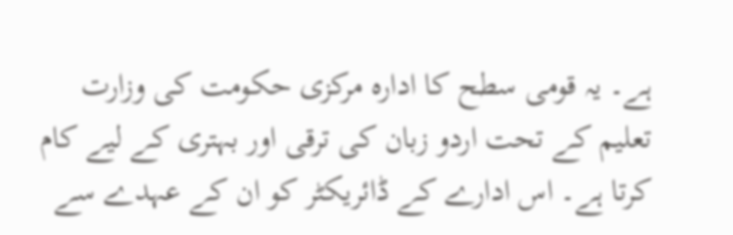ہے۔ یہ قومی سطح کا ادارہ مرکزی حکومت کی وزارت تعلیم کے تحت اردو زبان کی ترقی اور بہتری کے لیے کام کرتا ہے۔ اس ادارے کے ڈائریکٹر کو ان کے عہدے سے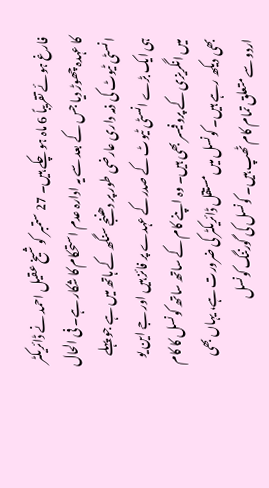فارغ ہوئے تقریباً 6 ماہ ہو چکے ہیں۔ 27 ستمبر کو شیخ عقیل احمد نے ڈائریکٹر کا عہدہ چھوڑ دیا جس کے بعد سے یہ ادارہ عدم استحکام کا شکار ہے۔ فی الحال انسٹی ٹیوٹ کی ذمہ داری عارضی طور پر دھننجے سنگھ کے ہاتھ میں ہے جو پہلے ہی ایک بڑے انسٹی ٹیوٹ کے صدر کے عہدے پر فائز ہیں اور جے این یو میں انگریزی کے پروفیسر بھی ہیں۔ وہ اپنے کام کے ساتھ ساتھ کونسل کا کام بھی دیکھ رہے ہیں۔ کونسل میں مستقل ڈائریکٹر کی ضرورت ہے، یہاں بھی اردو سے متعلق تمام کام ٹھپ ہیں۔ کونسل کی گورننگ کونسل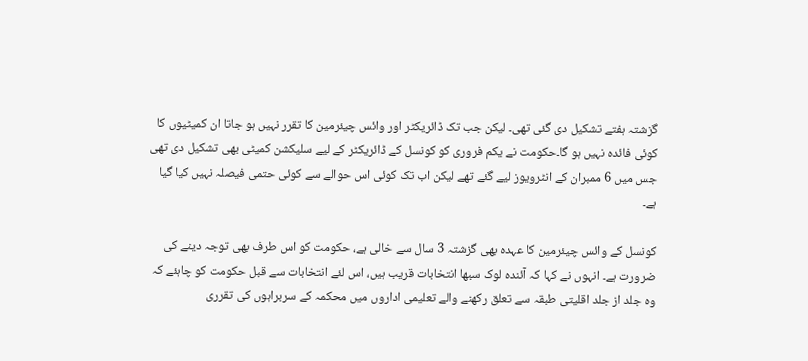گزشتہ ہفتے تشکیل دی گئی تھی۔ لیکن جب تک ڈائریکٹر اور وائس چیئرمین کا تقرر نہیں ہو جاتا ان کمیٹیوں کا کوئی فائدہ نہیں ہو گا۔حکومت نے یکم فروری کو کونسل کے ڈائریکٹر کے لیے سلیکشن کمیٹی بھی تشکیل دی تھی جس میں 6 ممبران کے انٹرویوز لیے گئے تھے لیکن اب تک کوئی اس حوالے سے کوئی حتمی فیصلہ نہیں کیا گیا ہے۔

کونسل کے وائس چیئرمین کا عہدہ بھی گزشتہ 3 سال سے خالی ہے، حکومت کو اس طرف بھی توجہ دینے کی ضرورت ہے۔ انہوں نے کہا کہ آئندہ لوک سبھا انتخابات قریب ہیں، اس لئے انتخابات سے قبل حکومت کو چاہئے کہ وہ جلد از جلد اقلیتی طبقہ سے تعلق رکھنے والے تعلیمی اداروں میں محکمہ کے سربراہوں کی تقرری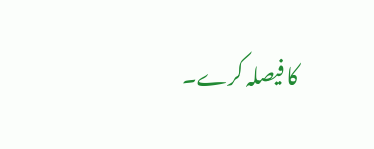کا فیصلہ کرے۔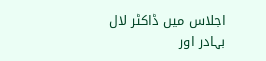اجلاس میں ڈاکٹر لال بہادر اور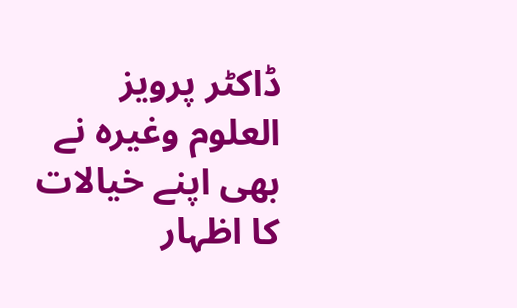ڈاکٹر پرویز العلوم وغیرہ نے بھی اپنے خیالات کا اظہار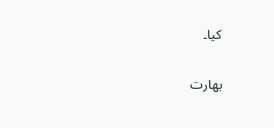کیا۔

بھارت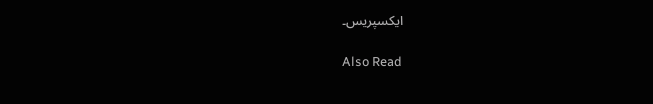ایکسپریس۔

Also Read